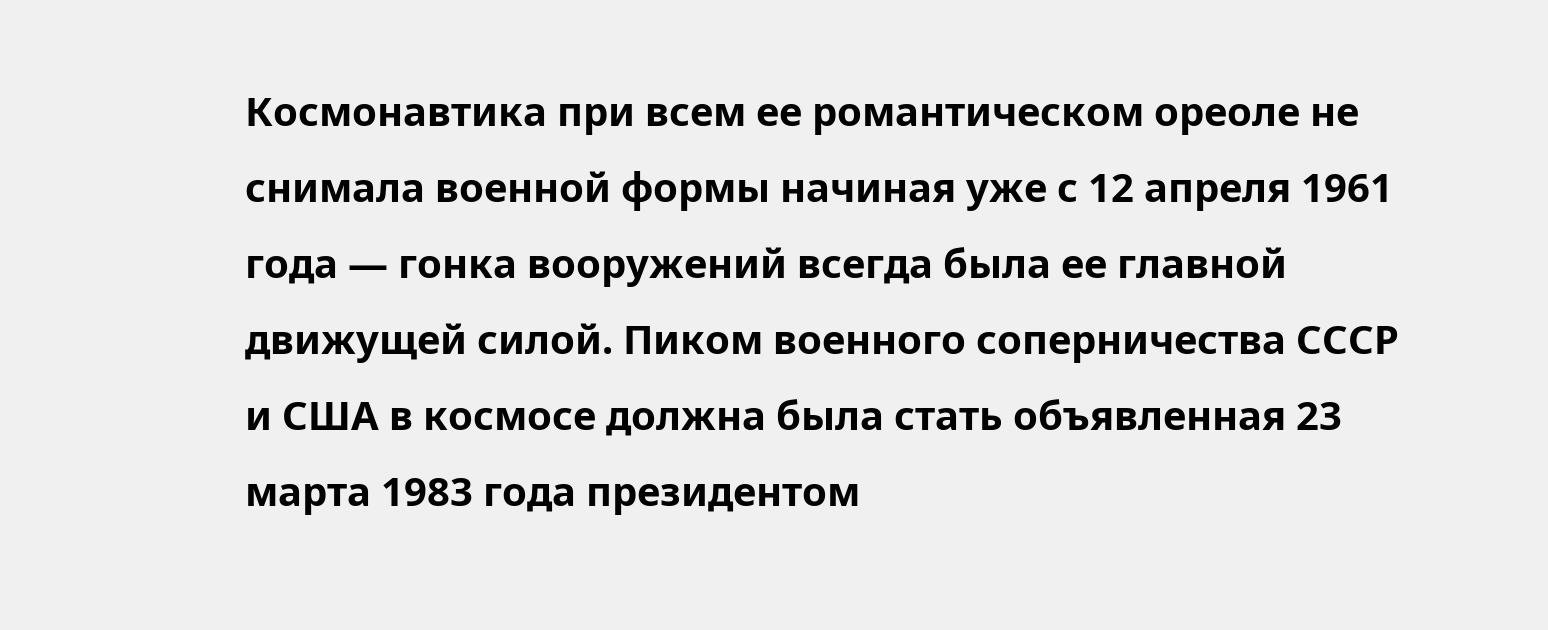Космонавтика при всем ее романтическом ореоле не снимала военной формы начиная уже с 12 апреля 1961 года — гонка вооружений всегда была ее главной движущей силой. Пиком военного соперничества СССР и США в космосе должна была стать объявленная 23 марта 1983 года президентом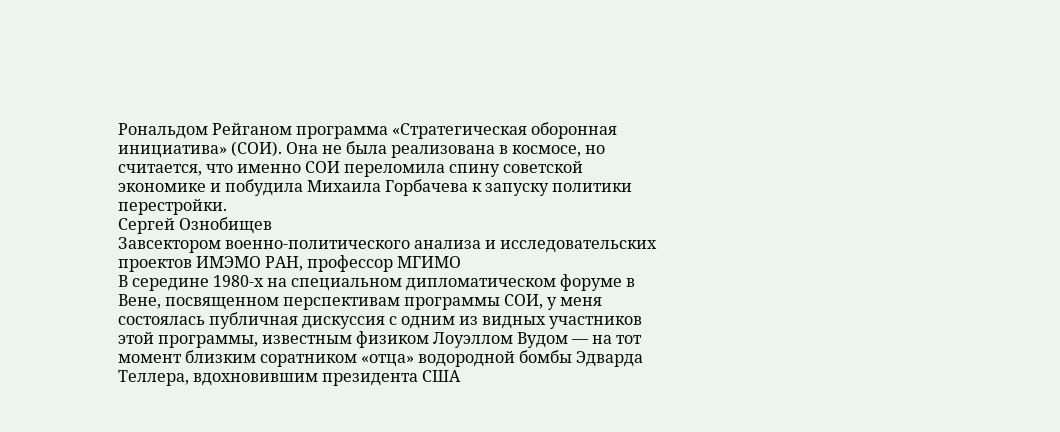Рональдом Рейганом программа «Стратегическая оборонная инициатива» (СОИ). Она не была реализована в космосе, но считается, что именно СОИ переломила спину советской экономике и побудила Михаила Горбачева к запуску политики перестройки.
Сергей Ознобищев
Завсектором военно-политического анализа и исследовательских проектов ИМЭМО РАН, профессор МГИМО
В середине 1980-х на специальном дипломатическом форуме в Вене, посвященном перспективам программы СОИ, у меня состоялась публичная дискуссия с одним из видных участников этой программы, известным физиком Лоуэллом Вудом — на тот момент близким соратником «отца» водородной бомбы Эдварда Теллера, вдохновившим президента США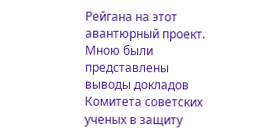Рейгана на этот авантюрный проект.
Мною были представлены выводы докладов Комитета советских ученых в защиту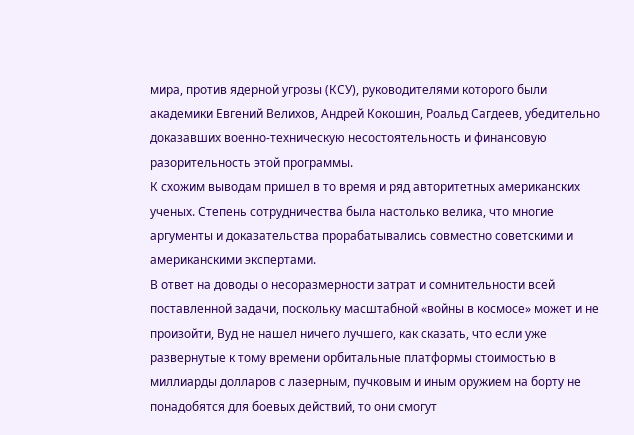мира, против ядерной угрозы (КСУ), руководителями которого были академики Евгений Велихов, Андрей Кокошин, Роальд Сагдеев, убедительно доказавших военно-техническую несостоятельность и финансовую разорительность этой программы.
К схожим выводам пришел в то время и ряд авторитетных американских ученых. Степень сотрудничества была настолько велика, что многие аргументы и доказательства прорабатывались совместно советскими и американскими экспертами.
В ответ на доводы о несоразмерности затрат и сомнительности всей поставленной задачи, поскольку масштабной «войны в космосе» может и не произойти, Вуд не нашел ничего лучшего, как сказать, что если уже развернутые к тому времени орбитальные платформы стоимостью в миллиарды долларов с лазерным, пучковым и иным оружием на борту не понадобятся для боевых действий, то они смогут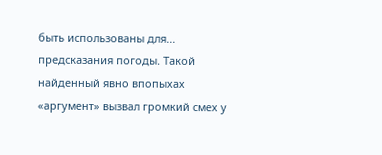быть использованы для... предсказания погоды. Такой найденный явно впопыхах «аргумент» вызвал громкий смех у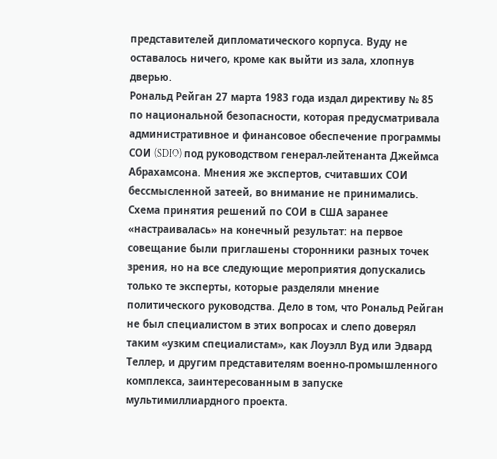представителей дипломатического корпуса. Вуду не оставалось ничего, кроме как выйти из зала, хлопнув дверью.
Рональд Рейган 27 марта 1983 года издал директиву № 85 по национальной безопасности, которая предусматривала административное и финансовое обеспечение программы СОИ (SDIO) под руководством генерал-лейтенанта Джеймса Абрахамсона. Мнения же экспертов, считавших СОИ бессмысленной затеей, во внимание не принимались.
Схема принятия решений по СОИ в США заранее «настраивалась» на конечный результат: на первое совещание были приглашены сторонники разных точек зрения, но на все следующие мероприятия допускались только те эксперты, которые разделяли мнение политического руководства. Дело в том, что Рональд Рейган не был специалистом в этих вопросах и слепо доверял таким «узким специалистам», как Лоуэлл Вуд или Эдвард Теллер, и другим представителям военно-промышленного комплекса, заинтересованным в запуске мультимиллиардного проекта.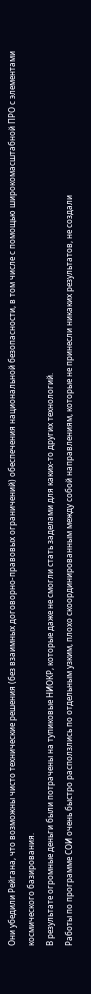Они убедили Рейгана, что возможны чисто технические решения (без взаимных договорно-правовых ограничений) обеспечения национальной безопасности, в том числе с помощью широкомасштабной ПРО с элементами космического базирования.
В результате огромные деньги были потрачены на тупиковые НИОКР, которые даже не смогли стать заделами для каких-то других технологий.
Работы по программе СОИ очень быстро расползлись по отдельным узким, плохо скоординированным между собой направлениям, которые не принесли никаких результатов, не создали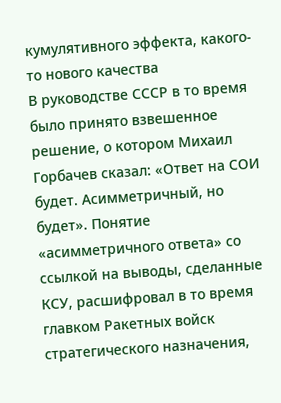кумулятивного эффекта, какого-то нового качества
В руководстве СССР в то время было принято взвешенное решение, о котором Михаил Горбачев сказал: «Ответ на СОИ будет. Асимметричный, но будет». Понятие «асимметричного ответа» со ссылкой на выводы, сделанные КСУ, расшифровал в то время главком Ракетных войск стратегического назначения,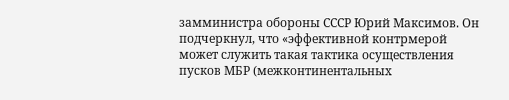замминистра обороны СССР Юрий Максимов. Он подчеркнул, что «эффективной контрмерой может служить такая тактика осуществления пусков МБР (межконтинентальных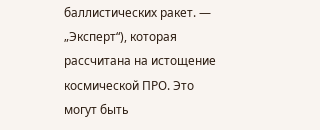баллистических ракет. — „Эксперт“), которая рассчитана на истощение космической ПРО. Это могут быть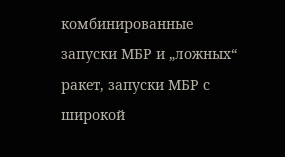комбинированные запуски МБР и „ложных“ ракет, запуски МБР с широкой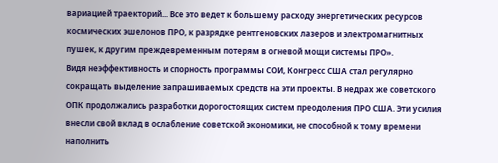вариацией траекторий... Все это ведет к большему расходу энергетических ресурсов космических эшелонов ПРО, к разрядке рентгеновских лазеров и электромагнитных пушек, к другим преждевременным потерям в огневой мощи системы ПРО».
Видя неэффективность и спорность программы СОИ, Конгресс США стал регулярно сокращать выделение запрашиваемых средств на эти проекты. В недрах же советского ОПК продолжались разработки дорогостоящих систем преодоления ПРО США. Эти усилия внесли свой вклад в ослабление советской экономики, не способной к тому времени наполнить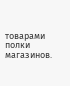товарами полки магазинов.